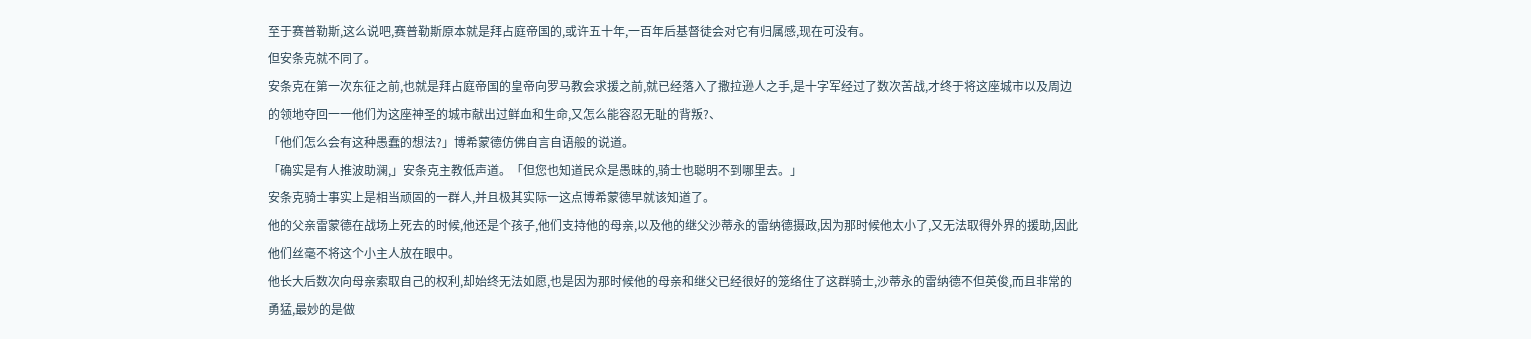至于赛普勒斯,这么说吧,赛普勒斯原本就是拜占庭帝国的,或许五十年,一百年后基督徒会对它有归属感,现在可没有。
但安条克就不同了。
安条克在第一次东征之前,也就是拜占庭帝国的皇帝向罗马教会求援之前,就已经落入了撒拉逊人之手,是十字军经过了数次苦战,才终于将这座城市以及周边的领地夺回一一他们为这座神圣的城市献出过鲜血和生命,又怎么能容忍无耻的背叛?、
「他们怎么会有这种愚蠢的想法?」博希蒙德仿佛自言自语般的说道。
「确实是有人推波助澜,」安条克主教低声道。「但您也知道民众是愚昧的,骑士也聪明不到哪里去。」
安条克骑士事实上是相当顽固的一群人,并且极其实际一这点博希蒙德早就该知道了。
他的父亲雷蒙德在战场上死去的时候,他还是个孩子,他们支持他的母亲,以及他的继父沙蒂永的雷纳德摄政,因为那时候他太小了,又无法取得外界的援助,因此他们丝毫不将这个小主人放在眼中。
他长大后数次向母亲索取自己的权利,却始终无法如愿,也是因为那时候他的母亲和继父已经很好的笼络住了这群骑士,沙蒂永的雷纳德不但英俊,而且非常的勇猛,最妙的是做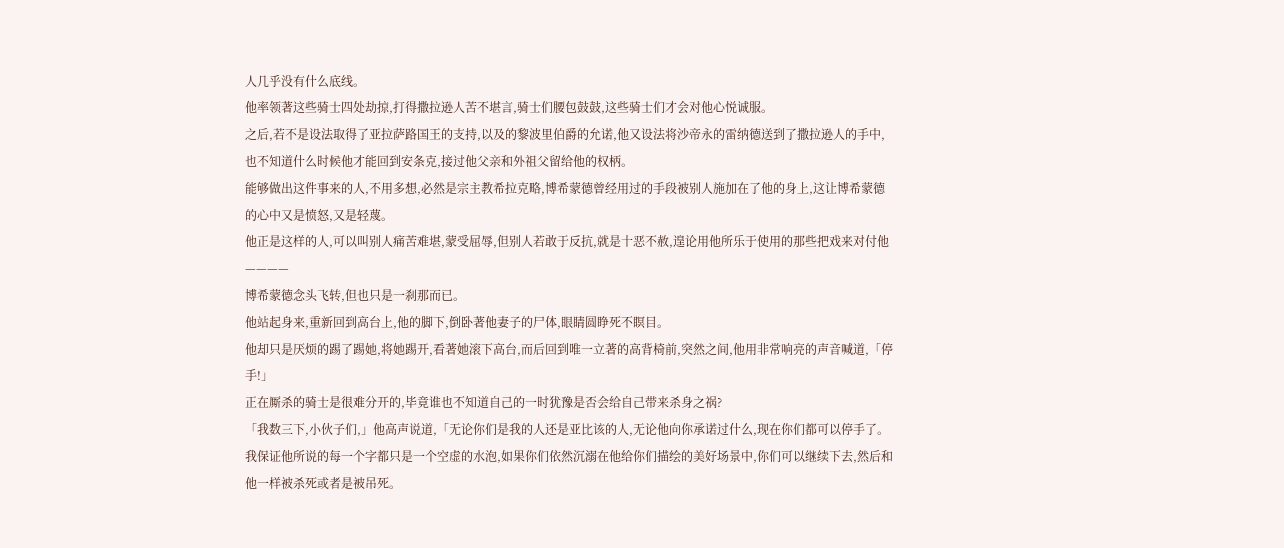人几乎没有什么底线。
他率领著这些骑士四处劫掠,打得撒拉逊人苦不堪言,骑士们腰包鼓鼓,这些骑士们才会对他心悦诚服。
之后,若不是设法取得了亚拉萨路国王的支持,以及的黎波里伯爵的允诺,他又设法将沙帝永的雷纳德送到了撒拉逊人的手中,也不知道什么时候他才能回到安条克,接过他父亲和外祖父留给他的权柄。
能够做出这件事来的人,不用多想,必然是宗主教希拉克略,博希蒙德曾经用过的手段被别人施加在了他的身上,这让博希蒙德的心中又是愤怒,又是轻蔑。
他正是这样的人,可以叫别人痛苦难堪,蒙受屈辱,但别人若敢于反抗,就是十恶不赦,遑论用他所乐于使用的那些把戏来对付他————
博希蒙德念头飞转,但也只是一刹那而已。
他站起身来,重新回到高台上,他的脚下,倒卧著他妻子的尸体,眼睛圆睁死不瞑目。
他却只是厌烦的踢了踢她,将她踢开,看著她滚下高台,而后回到唯一立著的高背椅前,突然之间,他用非常响亮的声音喊道,「停手!」
正在厮杀的骑士是很难分开的,毕竟谁也不知道自己的一时犹豫是否会给自己带来杀身之祸?
「我数三下,小伙子们,」他高声说道,「无论你们是我的人还是亚比该的人,无论他向你承诺过什么,现在你们都可以停手了。
我保证他所说的每一个字都只是一个空虚的水泡,如果你们依然沉溺在他给你们描绘的美好场景中,你们可以继续下去,然后和他一样被杀死或者是被吊死。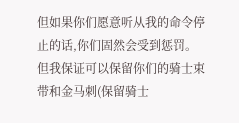但如果你们愿意听从我的命令停止的话,你们固然会受到惩罚。但我保证可以保留你们的骑士束带和金马刺(保留骑士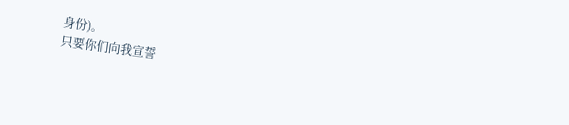身份)。
只要你们向我宣誓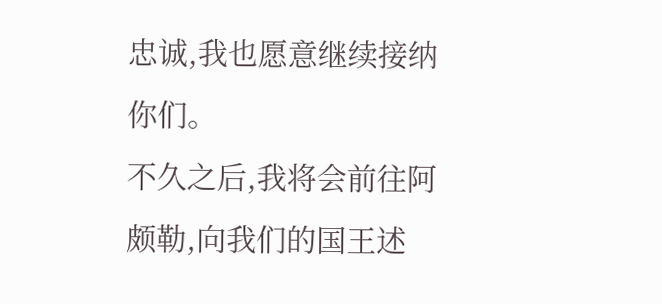忠诚,我也愿意继续接纳你们。
不久之后,我将会前往阿颇勒,向我们的国王述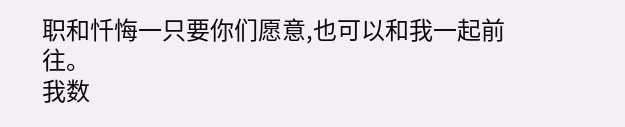职和忏悔一只要你们愿意,也可以和我一起前往。
我数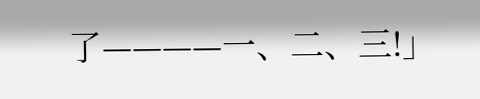了————一、二、三!」